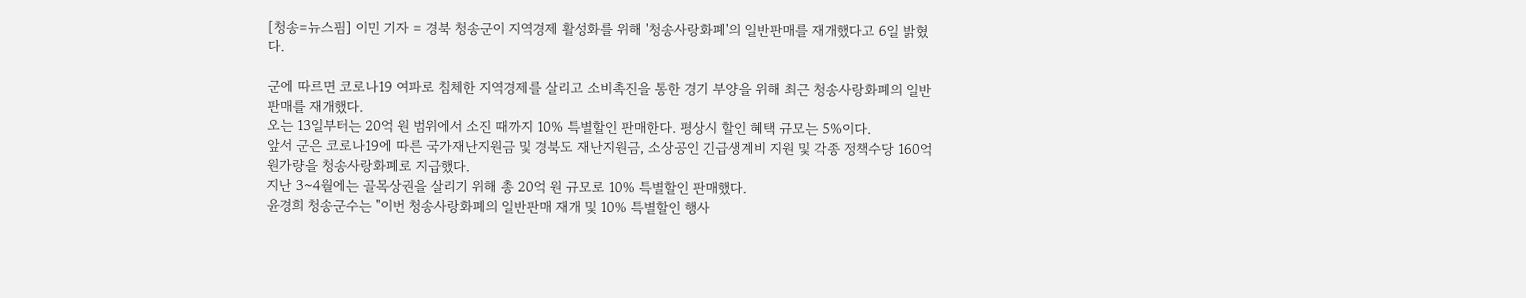[청송=뉴스핌] 이민 기자 = 경북 청송군이 지역경제 활성화를 위해 '청송사랑화폐'의 일반판매를 재개했다고 6일 밝혔다.

군에 따르면 코로나19 여파로 침체한 지역경제를 살리고 소비촉진을 통한 경기 부양을 위해 최근 청송사랑화폐의 일반판매를 재개했다.
오는 13일부터는 20억 원 범위에서 소진 때까지 10% 특별할인 판매한다. 평상시 할인 혜택 규모는 5%이다.
앞서 군은 코로나19에 따른 국가재난지원금 및 경북도 재난지원금, 소상공인 긴급생계비 지원 및 각종 정책수당 160억 원가량을 청송사랑화폐로 지급했다.
지난 3~4월에는 골목상권을 살리기 위해 총 20억 원 규모로 10% 특별할인 판매했다.
윤경희 청송군수는 "이번 청송사랑화폐의 일반판매 재개 및 10% 특별할인 행사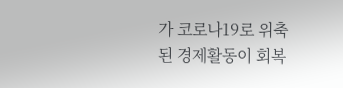가 코로나19로 위축된 경제활동이 회복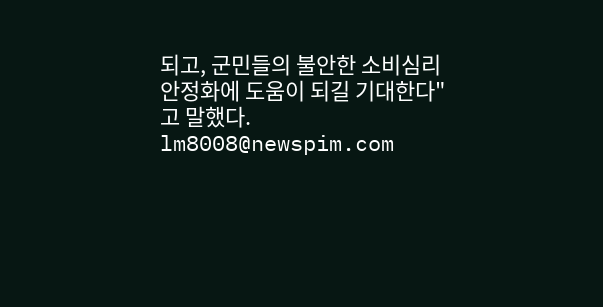되고, 군민들의 불안한 소비심리 안정화에 도움이 되길 기대한다"고 말했다.
lm8008@newspim.com